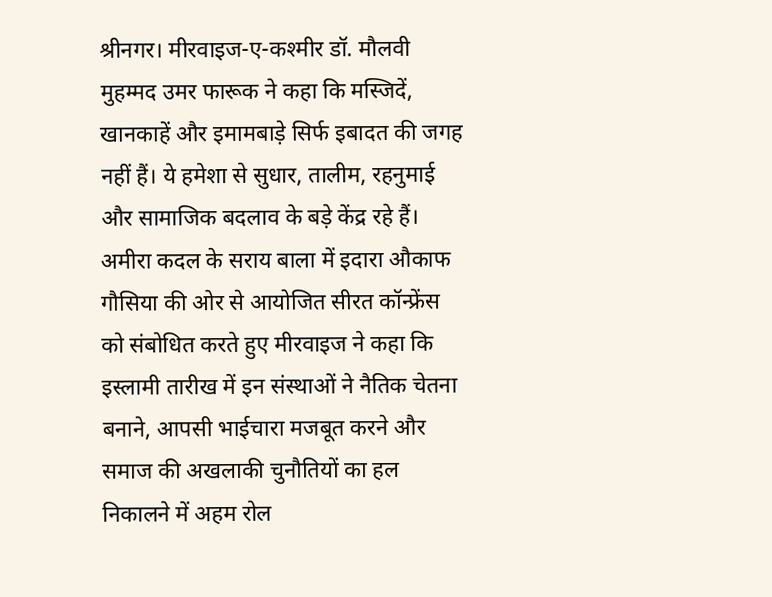श्रीनगर। मीरवाइज-ए-कश्मीर डॉ. मौलवी मुहम्मद उमर फारूक ने कहा कि मस्जिदें, खानकाहें और इमामबाड़े सिर्फ इबादत की जगह नहीं हैं। ये हमेशा से सुधार, तालीम, रहनुमाई और सामाजिक बदलाव के बड़े केंद्र रहे हैं।
अमीरा कदल के सराय बाला में इदारा औकाफ गौसिया की ओर से आयोजित सीरत कॉन्फ्रेंस को संबोधित करते हुए मीरवाइज ने कहा कि इस्लामी तारीख में इन संस्थाओं ने नैतिक चेतना बनाने, आपसी भाईचारा मजबूत करने और समाज की अखलाकी चुनौतियों का हल निकालने में अहम रोल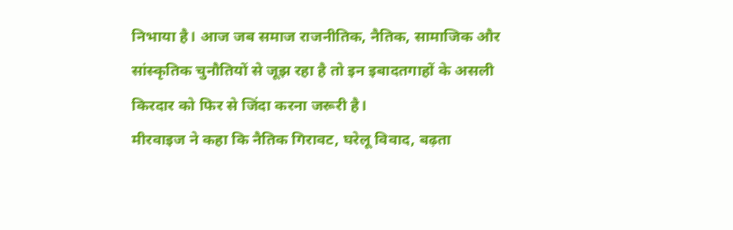निभाया है। आज जब समाज राजनीतिक, नैतिक, सामाजिक और सांस्कृतिक चुनौतियों से जूझ रहा है तो इन इबादतगाहों के असली किरदार को फिर से जिंदा करना जरूरी है।
मीरवाइज ने कहा कि नैतिक गिरावट, घरेलू विवाद, बढ़ता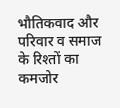भौतिकवाद और परिवार व समाज के रिश्तों का कमजोर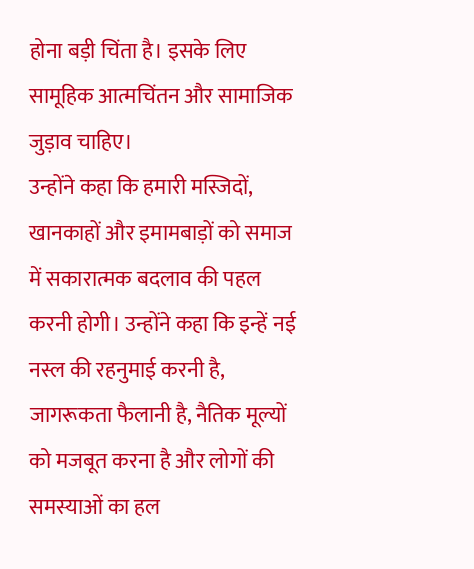होना बड़ी चिंता है। इसके लिए सामूहिक आत्मचिंतन और सामाजिक जुड़ाव चाहिए।
उन्होंने कहा कि हमारी मस्जिदों, खानकाहों और इमामबाड़ों को समाज में सकारात्मक बदलाव की पहल करनी होगी। उन्होंने कहा कि इन्हें नई नस्ल की रहनुमाई करनी है, जागरूकता फैलानी है, नैतिक मूल्यों को मजबूत करना है और लोगों की समस्याओं का हल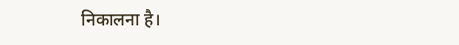निकालना है।